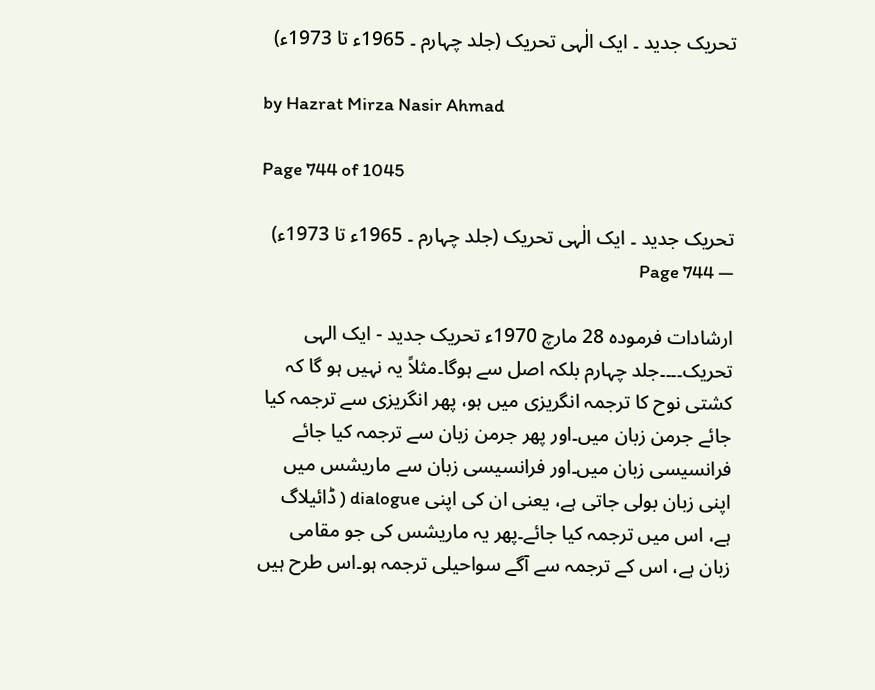تحریک جدید ۔ ایک الٰہی تحریک (جلد چہارم ۔ 1965ء تا 1973ء)

by Hazrat Mirza Nasir Ahmad

Page 744 of 1045

تحریک جدید ۔ ایک الٰہی تحریک (جلد چہارم ۔ 1965ء تا 1973ء) — Page 744

ارشادات فرمودہ 28 مارچ 1970ء تحریک جدید - ایک الہی تحریک۔۔۔۔جلد چہارم بلکہ اصل سے ہوگا۔مثلاً یہ نہیں ہو گا کہ کشتی نوح کا ترجمہ انگریزی میں ہو، پھر انگریزی سے ترجمہ کیا جائے جرمن زبان میں۔اور پھر جرمن زبان سے ترجمہ کیا جائے فرانسیسی زبان میں۔اور فرانسیسی زبان سے ماریشس میں اپنی زبان بولی جاتی ہے، یعنی ان کی اپنی dialogue ( ڈائیلاگ ہے، اس میں ترجمہ کیا جائے۔پھر یہ ماریشس کی جو مقامی زبان ہے، اس کے ترجمہ سے آگے سواحیلی ترجمہ ہو۔اس طرح ہیں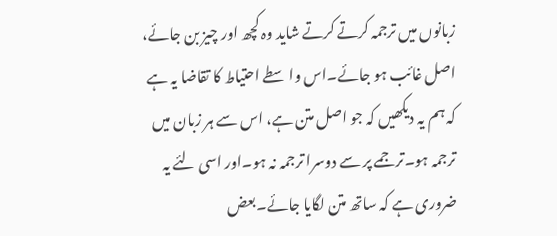زبانوں میں ترجمہ کرتے کرتے شاید وہ کچھ اور چیز بن جائے، اصل غائب ہو جائے۔اس واسطے احتیاط کا تقاضا یہ ہے کہ ہم یہ دیکھیں کہ جو اصل متن ہے، اس سے ہر زبان میں ترجمہ ہو۔ترجمے پر سے دوسرا ترجمہ نہ ہو۔اور اسی لئے یہ ضروری ہے کہ ساتھ متن لگایا جائے۔بعض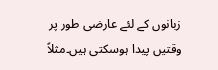زبانوں کے لئے عارضی طور پر وقتیں پیدا ہوسکتی ہیں۔مثلاً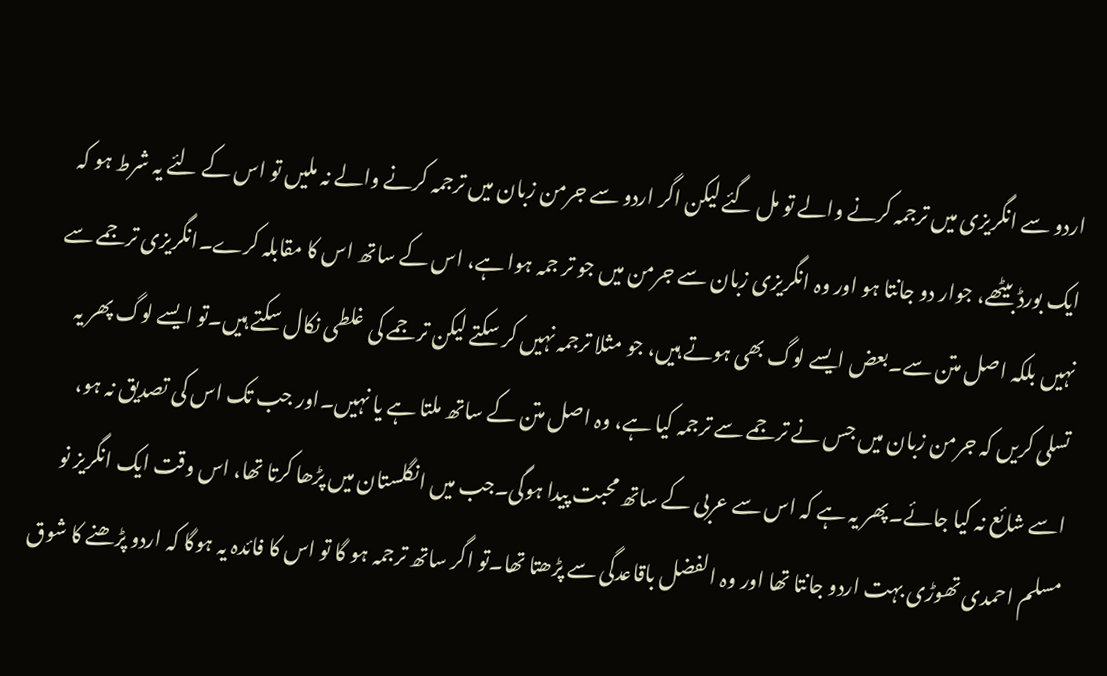اردو سے انگریزی میں ترجمہ کرنے والے تو مل گئے لیکن اگر اردو سے جرمن زبان میں ترجمہ کرنے والے نہ ملیں تو اس کے لئے یہ شرط ہو کہ ایک بورڈ بیٹھے، جوار دو جانتا ہو اور وہ انگریزی زبان سے جرمن میں جو تر جمہ ہوا ہے، اس کے ساتھ اس کا مقابلہ کرے۔انگریزی ترجمے سے نہیں بلکہ اصل متن سے۔بعض ایسے لوگ بھی ہوتے ہیں، جو مثلا ترجمہ نہیں کر سکتے لیکن ترجمے کی غلطی نکال سکتے ہیں۔تو ایسے لوگ پھر یہ تسلی کریں کہ جرمن زبان میں جس نے ترجمے سے ترجمہ کیا ہے، وہ اصل متن کے ساتھ ملتا ہے یا نہیں۔اور جب تک اس کی تصدیق نہ ہو، اسے شائع نہ کیا جائے۔پھر یہ ہے کہ اس سے عربی کے ساتھ محبت پیدا ہوگی۔جب میں انگلستان میں پڑھا کرتا تھا، اس وقت ایک انگریز نو مسلم احمدی تھوڑی بہت اردو جانتا تھا اور وہ الفضل باقاعدگی سے پڑھتا تھا۔تو اگر ساتھ ترجمہ ہو گا تو اس کا فائدہ یہ ہوگا کہ اردو پڑھنے کا شوق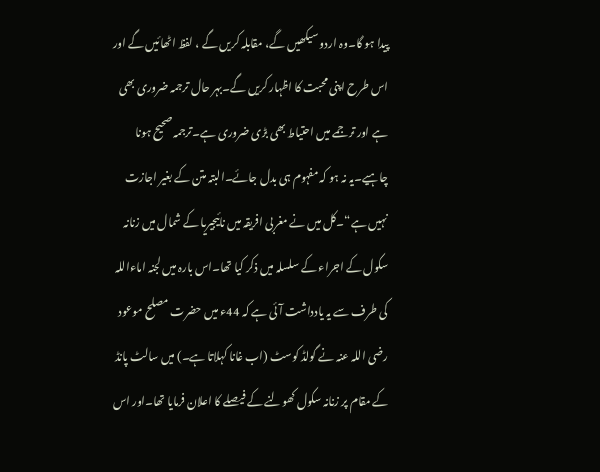پیدا ہو گا۔وہ اردو سیکھیں گے، مقابلہ کریں گے ، لفظ اٹھائیں گے اور اس طرح اپنی محبت کا اظہار کریں گے۔بہر حال ترجمہ ضروری بھی ہے اور ترجمے میں احتیاط بھی بڑی ضروری ہے۔ترجمہ صحیح ہونا چاہیے۔یہ نہ ہو کہ مفہوم ہی بدل جائے۔البتہ متن کے بغیر اجازت نہیں ہے“۔کل میں نے مغربی افریقہ میں نائیجیریا کے شمال میں زنانہ سکول کے اجراء کے سلسلہ میں ذکر کیا تھا۔اس بارہ میں لجنہ اماءاللہ کی طرف سے یہ یادداشت آئی ہے کہ 44ء میں حضرت مصلح موعود رضی اللہ عنہ نے گولڈ کوسٹ (اب غانا کہلاتا ہے۔) میں سالٹ پانڈ کے مقام پر زنانہ سکول کھولنے کے فیصلے کا اعلان فرمایا تھا۔اور اس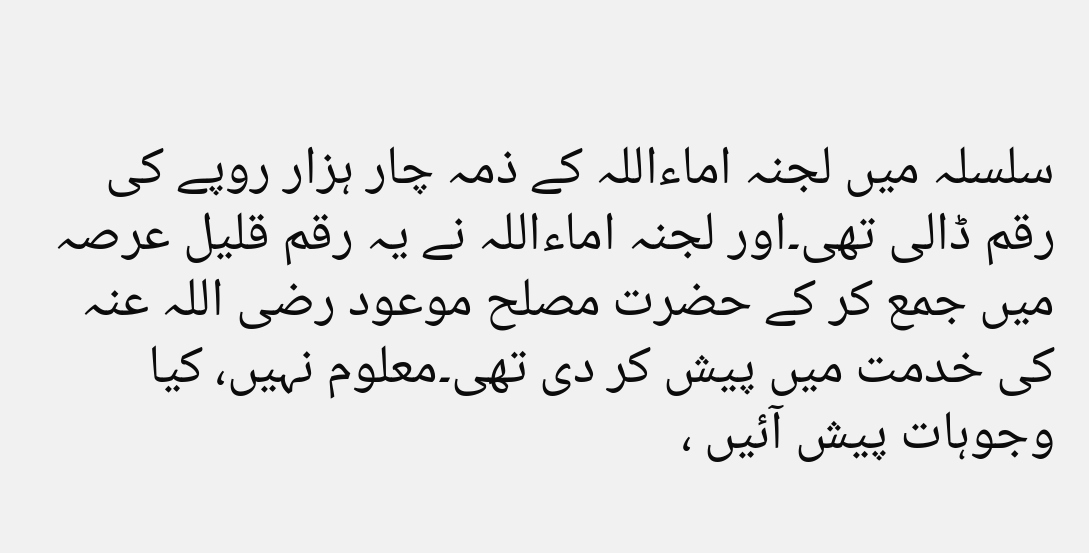سلسلہ میں لجنہ اماءاللہ کے ذمہ چار ہزار روپے کی رقم ڈالی تھی۔اور لجنہ اماءاللہ نے یہ رقم قلیل عرصہ میں جمع کر کے حضرت مصلح موعود رضی اللہ عنہ کی خدمت میں پیش کر دی تھی۔معلوم نہیں، کیا وجوہات پیش آئیں ،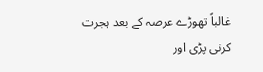غالباً تھوڑے عرصہ کے بعد ہجرت کرنی پڑی اور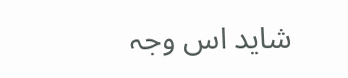شاید اس وجہ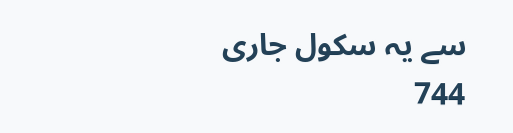سے یہ سکول جاری 744